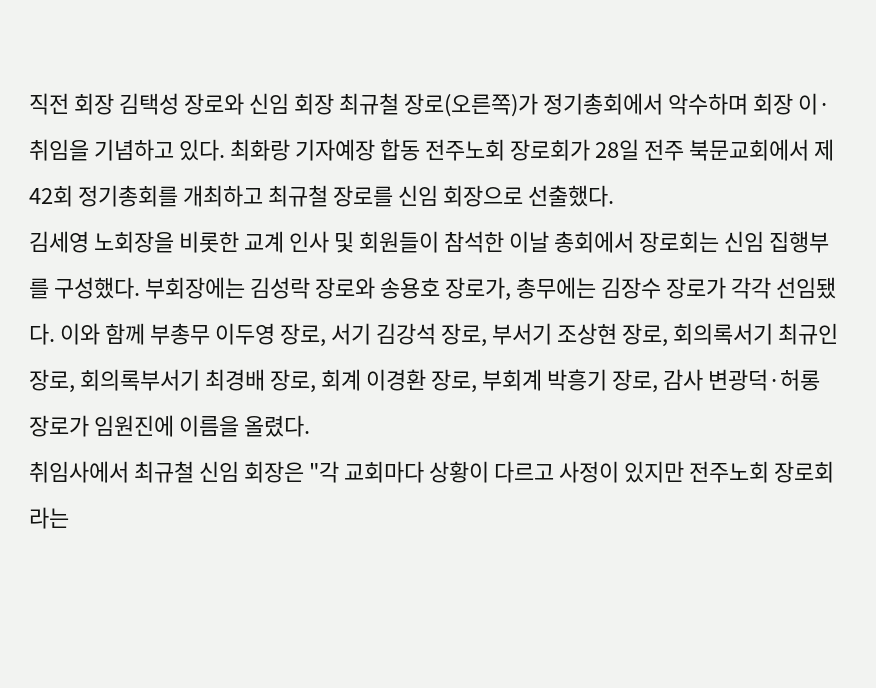직전 회장 김택성 장로와 신임 회장 최규철 장로(오른쪽)가 정기총회에서 악수하며 회장 이·취임을 기념하고 있다. 최화랑 기자예장 합동 전주노회 장로회가 28일 전주 북문교회에서 제42회 정기총회를 개최하고 최규철 장로를 신임 회장으로 선출했다.
김세영 노회장을 비롯한 교계 인사 및 회원들이 참석한 이날 총회에서 장로회는 신임 집행부를 구성했다. 부회장에는 김성락 장로와 송용호 장로가, 총무에는 김장수 장로가 각각 선임됐다. 이와 함께 부총무 이두영 장로, 서기 김강석 장로, 부서기 조상현 장로, 회의록서기 최규인 장로, 회의록부서기 최경배 장로, 회계 이경환 장로, 부회계 박흥기 장로, 감사 변광덕·허롱 장로가 임원진에 이름을 올렸다.
취임사에서 최규철 신임 회장은 "각 교회마다 상황이 다르고 사정이 있지만 전주노회 장로회라는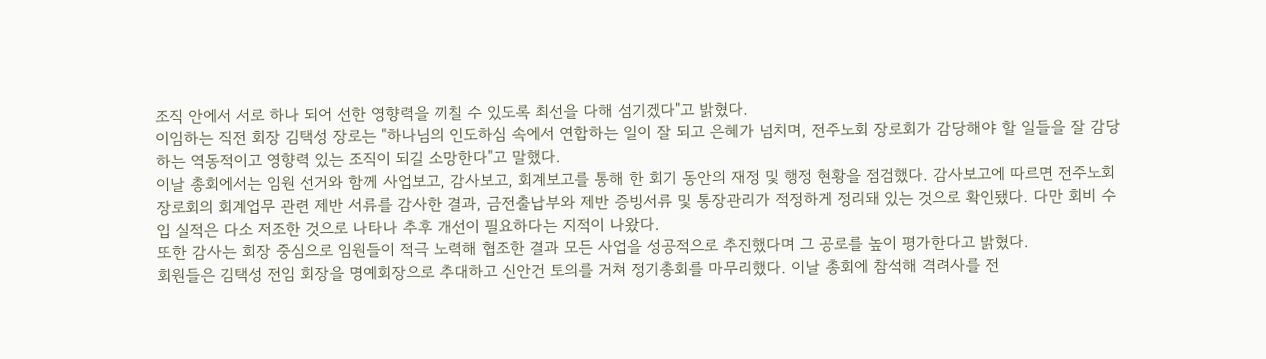조직 안에서 서로 하나 되어 선한 영향력을 끼칠 수 있도록 최선을 다해 섬기겠다"고 밝혔다.
이임하는 직전 회장 김택성 장로는 "하나님의 인도하심 속에서 연합하는 일이 잘 되고 은혜가 넘치며, 전주노회 장로회가 감당해야 할 일들을 잘 감당하는 역동적이고 영향력 있는 조직이 되길 소망한다"고 말했다.
이날 총회에서는 임원 선거와 함께 사업보고, 감사보고, 회계보고를 통해 한 회기 동안의 재정 및 행정 현황을 점검했다. 감사보고에 따르면 전주노회 장로회의 회계업무 관련 제반 서류를 감사한 결과, 금전출납부와 제반 증빙서류 및 통장관리가 적정하게 정리돼 있는 것으로 확인됐다. 다만 회비 수입 실적은 다소 저조한 것으로 나타나 추후 개선이 필요하다는 지적이 나왔다.
또한 감사는 회장 중심으로 임원들이 적극 노력해 협조한 결과 모든 사업을 성공적으로 추진했다며 그 공로를 높이 평가한다고 밝혔다.
회원들은 김택성 전임 회장을 명예회장으로 추대하고 신안건 토의를 거쳐 정기총회를 마무리했다. 이날 총회에 참석해 격려사를 전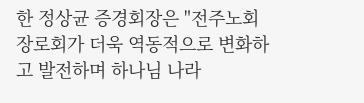한 정상균 증경회장은 "전주노회 장로회가 더욱 역동적으로 변화하고 발전하며 하나님 나라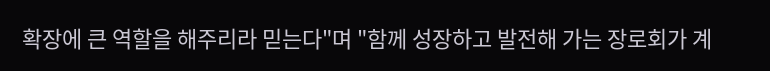확장에 큰 역할을 해주리라 믿는다"며 "함께 성장하고 발전해 가는 장로회가 계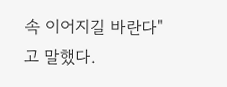속 이어지길 바란다"고 말했다.